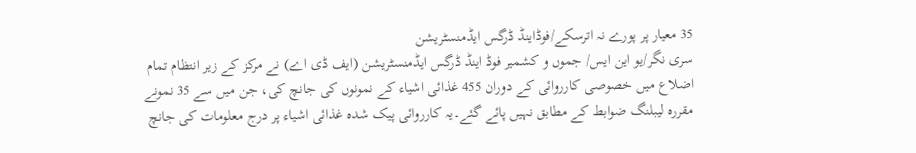35 معیار پر پورے نہ اترسکے/فوڈاینڈ ڈرگس ایڈمنسٹریشن
سری نگر/یو این ایس/ جموں و کشمیر فوڈ اینڈ ڈرگس ایڈمنسٹریشن (ایف ڈی اے) نے مرکز کے زیر انتظام تمام اضلاع میں خصوصی کارروائی کے دوران 455 غذائی اشیاء کے نمونوں کی جانچ کی، جن میں سے 35 نمونے مقررہ لیبلنگ ضوابط کے مطابق نہیں پائے گئے۔یہ کارروائی پیک شدہ غذائی اشیاء پر درج معلومات کی جانچ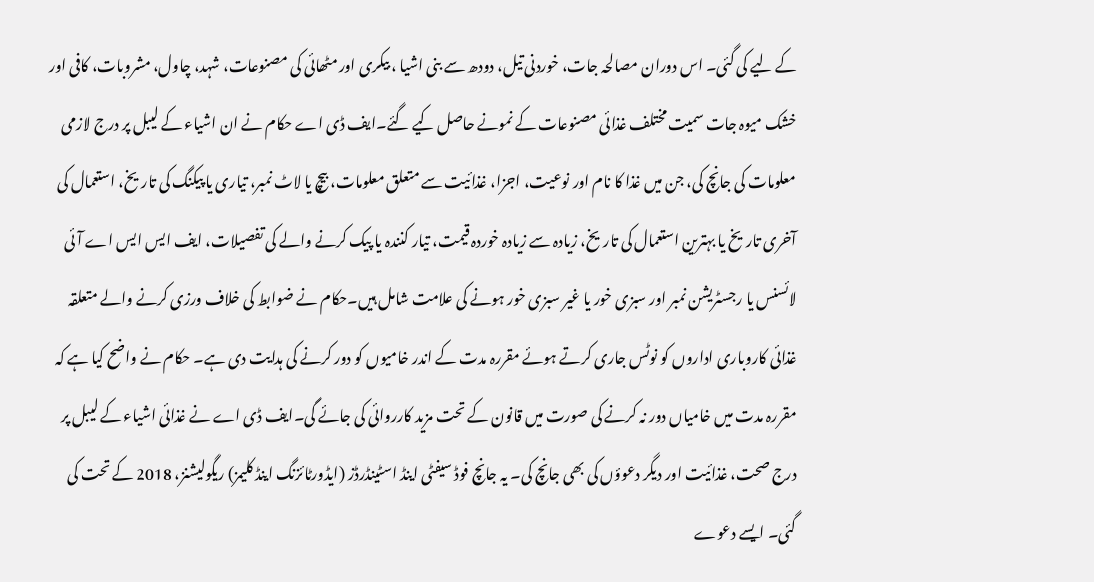کے لیے کی گئی۔ اس دوران مصالحہ جات، خوردنی تیل، دودھ سے بنی اشیا ، بیکری اور مٹھائی کی مصنوعات، شہد، چاول، مشروبات، کافی اور خشک میوہ جات سمیت مختلف غذائی مصنوعات کے نمونے حاصل کیے گئے۔ایف ڈی اے حکام نے ان اشیاء کے لیبل پر درج لازمی معلومات کی جانچ کی، جن میں غذا کا نام اور نوعیت، اجزا، غذائیت سے متعلق معلومات، بیچ یا لاٹ نمبر، تیاری یا پیکنگ کی تاریخ، استعمال کی آخری تاریخ یا بہترین استعمال کی تاریخ، زیادہ سے زیادہ خوردہ قیمت، تیار کنندہ یا پیک کرنے والے کی تفصیلات، ایف ایس ایس اے آئی لائسنس یا رجسٹریشن نمبر اور سبزی خور یا غیر سبزی خور ہونے کی علامت شامل ہیں۔حکام نے ضوابط کی خلاف ورزی کرنے والے متعلقہ غذائی کاروباری اداروں کو نوٹس جاری کرتے ہوئے مقررہ مدت کے اندر خامیوں کو دور کرنے کی ہدایت دی ہے۔ حکام نے واضح کیا ہے کہ مقررہ مدت میں خامیاں دور نہ کرنے کی صورت میں قانون کے تحت مزید کارروائی کی جائے گی۔ایف ڈی اے نے غذائی اشیاء کے لیبل پر درج صحت، غذائیت اور دیگر دعوؤں کی بھی جانچ کی۔ یہ جانچ فوڈ سیفٹی اینڈ اسٹینڈرڈز (ایڈورٹائزنگ اینڈ کلیمز) ریگولیشنز، 2018 کے تحت کی گئی۔ ایسے دعوے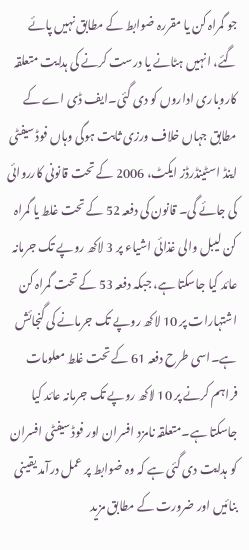جو گمراہ کن یا مقررہ ضوابط کے مطابق نہیں پائے گئے، انہیں ہٹانے یا درست کرنے کی ہدایت متعلقہ کاروباری اداروں کو دی گئی۔ایف ڈی اے کے مطابق جہاں خلاف ورزی ثابت ہوگی وہاں فوڈ سیفٹی اینڈ اسٹینڈرڈز ایکٹ، 2006 کے تحت قانونی کارروائی کی جائے گی۔ قانون کی دفعہ 52 کے تحت غلط یا گمراہ کن لیبل والی غذائی اشیاء پر 3 لاکھ روپے تک جرمانہ عائد کیا جاسکتا ہے، جبکہ دفعہ 53 کے تحت گمراہ کن اشتہارات پر 10 لاکھ روپے تک جرمانے کی گنجائش ہے۔اسی طرح دفعہ 61 کے تحت غلط معلومات فراہم کرنے پر 10 لاکھ روپے تک جرمانہ عائد کیا جاسکتا ہے۔متعلقہ نامزد افسران اور فوڈ سیفٹی افسران کو ہدایت دی گئی ہے کہ وہ ضوابط پر عمل درآمد یقینی بنائیں اور ضرورت کے مطابق مزید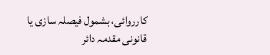کارروائی، بشمول فیصلہ سازی یا قانونی مقدمہ دائر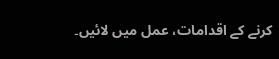کرنے کے اقدامات، عمل میں لائیں۔